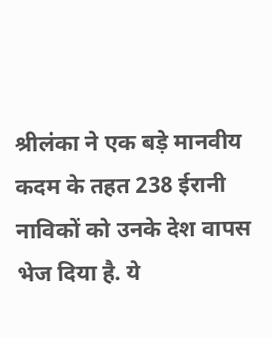श्रीलंका ने एक बड़े मानवीय कदम के तहत 238 ईरानी नाविकों को उनके देश वापस भेज दिया है. ये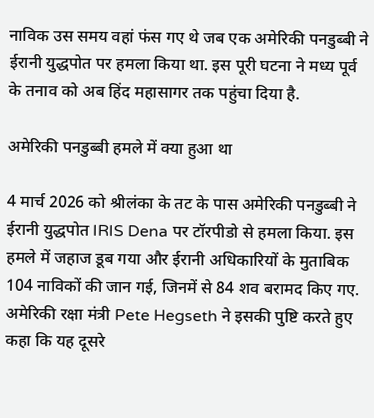नाविक उस समय वहां फंस गए थे जब एक अमेरिकी पनडुब्बी ने ईरानी युद्धपोत पर हमला किया था. इस पूरी घटना ने मध्य पूर्व के तनाव को अब हिंद महासागर तक पहुंचा दिया है.

अमेरिकी पनडुब्बी हमले में क्या हुआ था

4 मार्च 2026 को श्रीलंका के तट के पास अमेरिकी पनडुब्बी ने ईरानी युद्धपोत IRIS Dena पर टॉरपीडो से हमला किया. इस हमले में जहाज डूब गया और ईरानी अधिकारियों के मुताबिक 104 नाविकों की जान गई, जिनमें से 84 शव बरामद किए गए. अमेरिकी रक्षा मंत्री Pete Hegseth ने इसकी पुष्टि करते हुए कहा कि यह दूसरे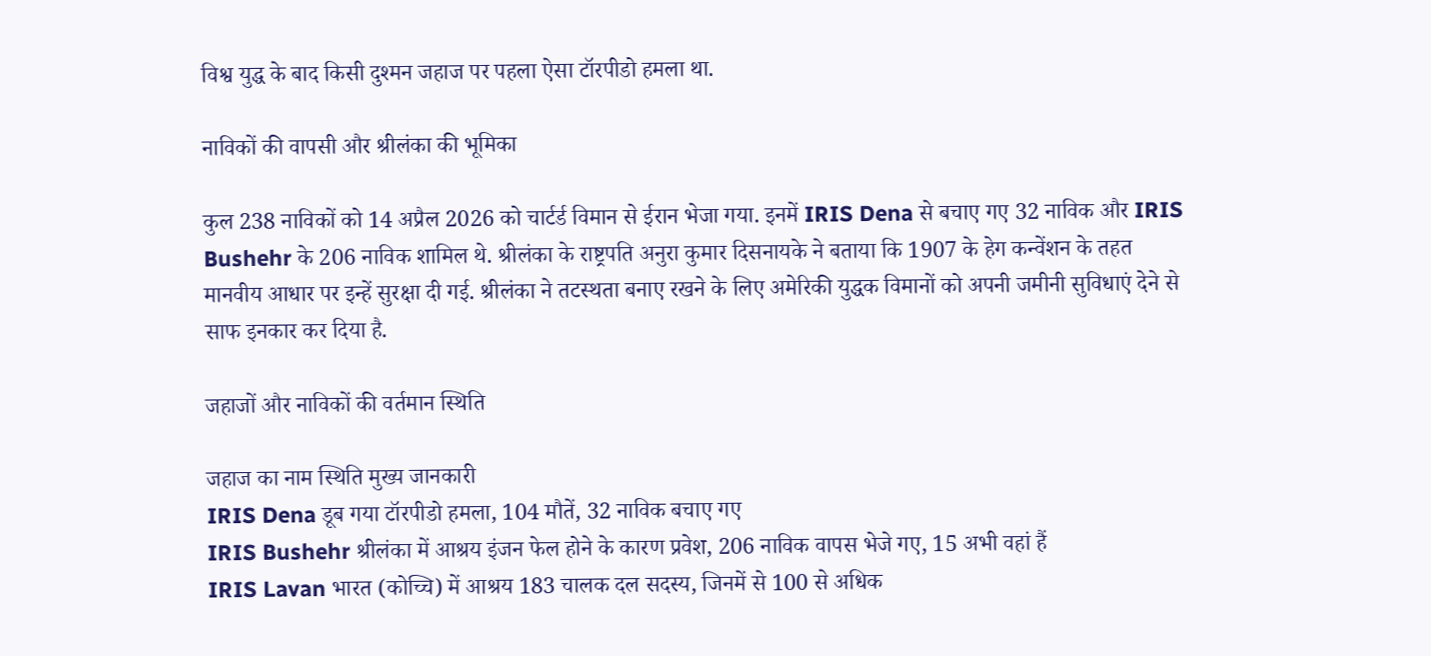विश्व युद्ध के बाद किसी दुश्मन जहाज पर पहला ऐसा टॉरपीडो हमला था.

नाविकों की वापसी और श्रीलंका की भूमिका

कुल 238 नाविकों को 14 अप्रैल 2026 को चार्टर्ड विमान से ईरान भेजा गया. इनमें IRIS Dena से बचाए गए 32 नाविक और IRIS Bushehr के 206 नाविक शामिल थे. श्रीलंका के राष्ट्रपति अनुरा कुमार दिसनायके ने बताया कि 1907 के हेग कन्वेंशन के तहत मानवीय आधार पर इन्हें सुरक्षा दी गई. श्रीलंका ने तटस्थता बनाए रखने के लिए अमेरिकी युद्धक विमानों को अपनी जमीनी सुविधाएं देने से साफ इनकार कर दिया है.

जहाजों और नाविकों की वर्तमान स्थिति

जहाज का नाम स्थिति मुख्य जानकारी
IRIS Dena डूब गया टॉरपीडो हमला, 104 मौतें, 32 नाविक बचाए गए
IRIS Bushehr श्रीलंका में आश्रय इंजन फेल होने के कारण प्रवेश, 206 नाविक वापस भेजे गए, 15 अभी वहां हैं
IRIS Lavan भारत (कोच्चि) में आश्रय 183 चालक दल सदस्य, जिनमें से 100 से अधिक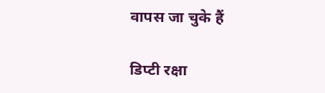वापस जा चुके हैं

डिप्टी रक्षा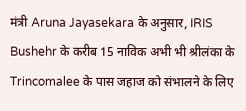मंत्री Aruna Jayasekara के अनुसार, IRIS Bushehr के करीब 15 नाविक अभी भी श्रीलंका के Trincomalee के पास जहाज को संभालने के लिए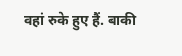वहां रुके हुए हैं. बाकी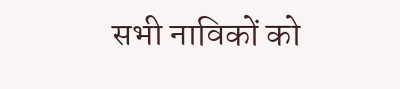सभी नाविकों को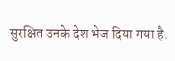सुरक्षित उनके देश भेज दिया गया है.